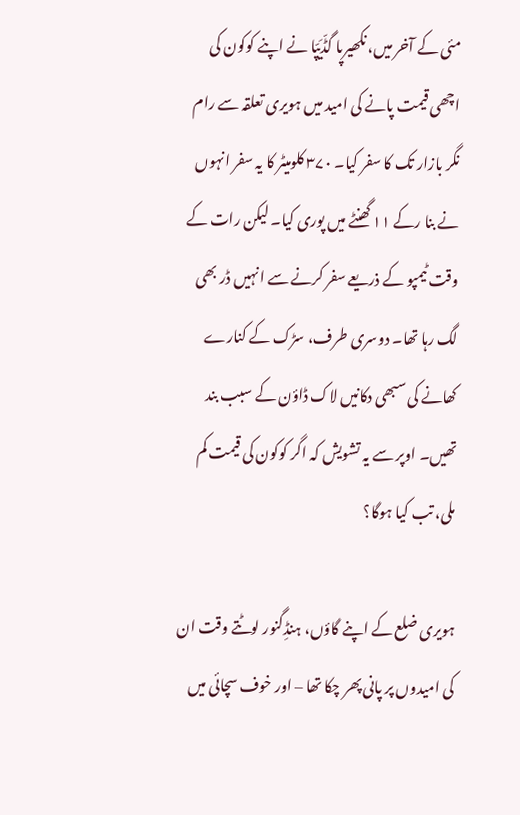مئی کے آخر میں، نکھیرپا گڈّیَپّا نے اپنے کوکون کی اچھی قیمت پانے کی امید میں ہویری تعلقہ سے رام نگر بازار تک کا سفر کیا۔ ۳۷۰ کلومیٹر کا یہ سفر انہوں نے بنا رکے ۱۱ گھنٹے میں پوری کیا۔ لیکن رات کے وقت ٹیمپو کے ذریعے سفر کرنے سے انہیں ڈر بھی لگ رہا تھا۔ دوسری طرف، سڑک کے کنارے کھانے کی سبھی دکانیں لاک ڈاؤن کے سبب بند تھیں۔ اوپر سے یہ تشویش کہ اگر کوکون کی قیمت کم ملی، تب کیا ہوگا؟

ہویری ضلع کے اپنے گاؤں، ہنڈِگنور لوٹتے وقت ان کی امیدوں پر پانی پھر چکا تھا – اور خوف سچائی میں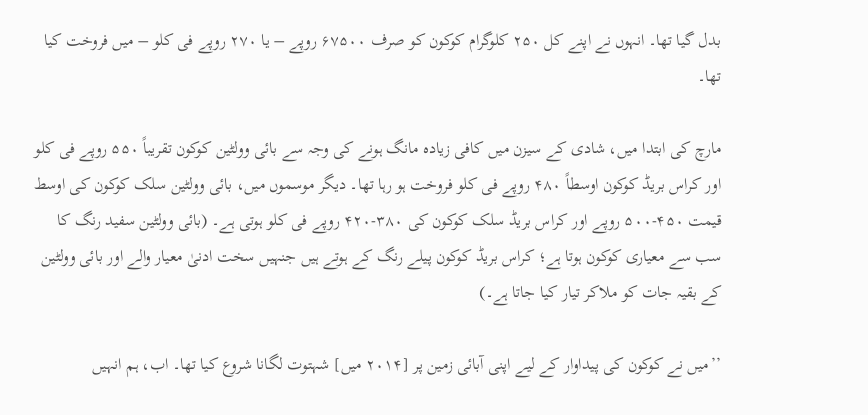بدل گیا تھا۔ انہوں نے اپنے کل ۲۵۰ کلوگرام کوکون کو صرف ۶۷۵۰۰ روپے – یا ۲۷۰ روپے فی کلو – میں فروخت کیا تھا۔

مارچ کی ابتدا میں، شادی کے سیزن میں کافی زیادہ مانگ ہونے کی وجہ سے بائی وولٹین کوکون تقریباً ۵۵۰ روپے فی کلو اور کراس بریڈ کوکون اوسطاً ۴۸۰ روپے فی کلو فروخت ہو رہا تھا۔ دیگر موسموں میں، بائی وولٹین سلک کوکون کی اوسط قیمت ۴۵۰-۵۰۰ روپے اور کراس بریڈ سلک کوکون کی ۳۸۰-۴۲۰ روپے فی کلو ہوتی ہے۔ (بائی وولٹین سفید رنگ کا سب سے معیاری کوکون ہوتا ہے؛ کراس بریڈ کوکون پیلے رنگ کے ہوتے ہیں جنہیں سخت ادنیٰ معیار والے اور بائی وولٹین کے بقیہ جات کو ملاکر تیار کیا جاتا ہے۔)

’’میں نے کوکون کی پیداوار کے لیے اپنی آبائی زمین پر [۲۰۱۴ میں] شہتوت لگانا شروع کیا تھا۔ اب، ہم انہیں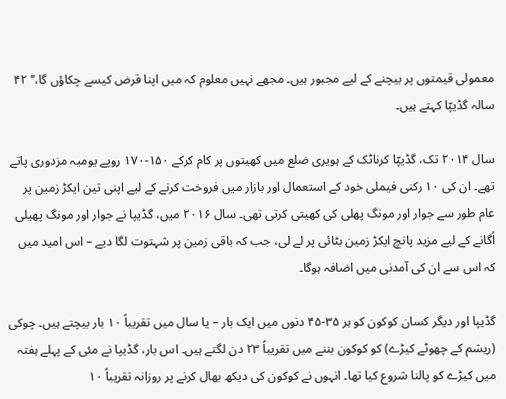معمولی قیمتوں پر بیچنے کے لیے مجبور ہیں۔ مجھے نہیں معلوم کہ میں اپنا قرض کیسے چکاؤں گا،‘‘ ۴۲ سالہ گڈیپّا کہتے ہیں۔

سال ۲۰۱۴ تک، گڈیپّا کرناٹک کے ہویری ضلع میں کھیتوں پر کام کرکے ۱۵۰-۱۷۰ روپے یومیہ مزدوری پاتے تھے۔ ان کی ۱۰ رکنی فیملی خود کے استعمال اور بازار میں فروخت کرنے کے لیے اپنی تین ایکڑ زمین پر عام طور سے جوار اور مونگ پھلی کی کھیتی کرتی تھی۔ سال ۲۰۱۶ میں، گڈیپا نے جوار اور مونگ پھیلی اُگانے کے لیے مزید پانچ ایکڑ زمین بٹائی پر لے لی، جب کہ باقی زمین پر شہتوت لگا دیے – اس امید میں کہ اس سے ان کی آمدنی میں اضافہ ہوگا۔

گڈیپا اور دیگر کسان کوکون کو ہر ۳۵-۴۵ دنوں میں ایک بار – یا سال میں تقریباً ۱۰ بار بیچتے ہیں۔ چوکی (ریشم کے چھوٹے کیڑے) کو کوکون بننے میں تقریباً ۲۳ دن لگتے ہیں۔ اس بار، گڈیپا نے مئی کے پہلے ہفتہ میں کیڑے کو پالنا شروع کیا تھا۔ انہوں نے کوکون کی دیکھ بھال کرنے پر روزانہ تقریباً ۱۰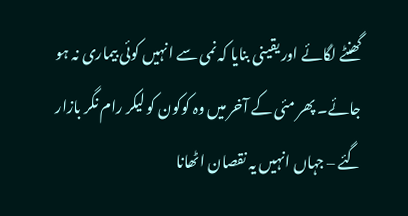گھنٹے لگائے اور یقینی بنایا کہ نمی سے انہیں کوئی بیماری نہ ہو جائے۔ پھر مئی کے آخر میں وہ کوکون کو لیکر رام نگر بازار گئے – جہاں انہیں یہ نقصان اٹھانا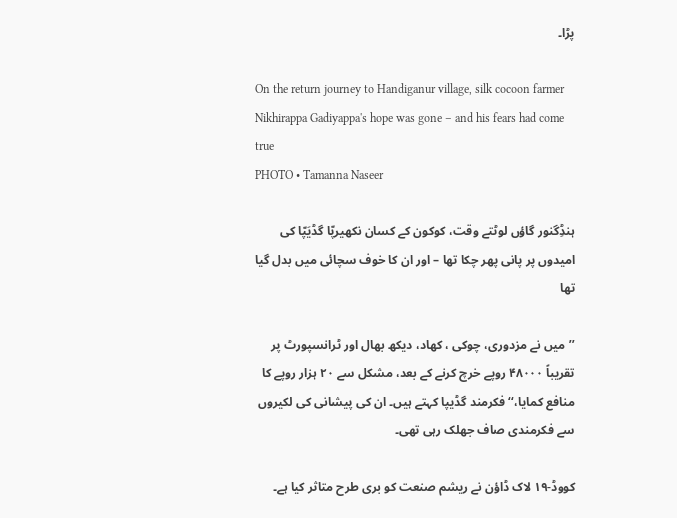پڑا۔

On the return journey to Handiganur village, silk cocoon farmer Nikhirappa Gadiyappa's hope was gone – and his fears had come true
PHOTO • Tamanna Naseer

ہنڈِگنور گاؤں لوٹتے وقت، کوکون کے کسان نکھیرپّا گڈیَپّا کی امیدوں پر پانی پھر چکا تھا – اور ان کا خوف سچائی میں بدل گیا تھا

’’میں نے مزدوری، چوکی ، کھاد، دیکھ بھال اور ٹرانسپورٹ پر تقریباً ۴۸۰۰۰ روپے خرچ کرنے کے بعد، مشکل سے ۲۰ ہزار روپے کا منافع کمایا،‘‘ فکرمند گڈیپا کہتے ہیں۔ ان کی پیشانی کی لکیروں سے فکرمندی صاف جھلک رہی تھی۔

کووڈ-۱۹ لاک ڈاؤن نے ریشم صنعت کو بری طرح متاثر کیا ہے۔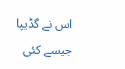اس نے گڈیپا جیسے کئی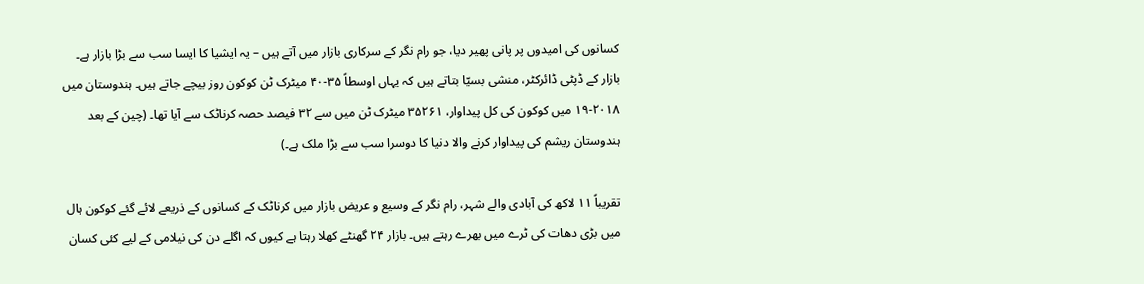کسانوں کی امیدوں پر پانی پھیر دیا، جو رام نگر کے سرکاری بازار میں آتے ہیں – یہ ایشیا کا ایسا سب سے بڑا بازار ہے۔ بازار کے ڈپٹی ڈائرکٹر، منشی بسیّا بتاتے ہیں کہ یہاں اوسطاً ۳۵-۴۰ میٹرک ٹن کوکون روز بیچے جاتے ہیں۔ ہندوستان میں ۲۰۱۸-۱۹ میں کوکون کی کل پیداوار، ۳۵۲۶۱ میٹرک ٹن میں سے ۳۲ فیصد حصہ کرناٹک سے آیا تھا۔ (چین کے بعد ہندوستان ریشم کی پیداوار کرنے والا دنیا کا دوسرا سب سے بڑا ملک ہے۔)

تقریباً ۱۱ لاکھ کی آبادی والے شہر، رام نگر کے وسیع و عریض بازار میں کرناٹک کے کسانوں کے ذریعے لائے گئے کوکون ہال میں بڑی دھات کی ٹرے میں بھرے رہتے ہیں۔ بازار ۲۴ گھنٹے کھلا رہتا ہے کیوں کہ اگلے دن کی نیلامی کے لیے کئی کسان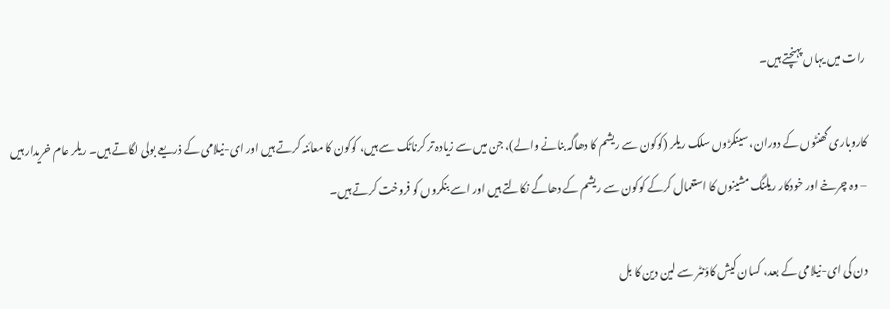رات میں یہاں پہنچتے ہیں۔

کاروباری گھنٹوں کے دوران، سینکڑوں سلک ریلر (کوکون سے ریشم کا دھاگہ بنانے والے)، جن میں سے زیادہ تر کرناٹک سے ہیں، کوکون کا معائنہ کرتے ہیں اور ای-نیلامی کے ذریعے بولی لگاتے ہیں۔ ریلر عام خریدار ہیں – وہ چرخے اور خودکار ریلنگ مشینوں کا استعمال کرکے کوکون سے ریشم کے دھاگے نکالتے ہیں اور اسے بنکروں کو فروخت کرتے ہیں۔

دن کی ای-نیلامی کے بعد، کسان کیش کاؤنٹر سے لین دین کا بل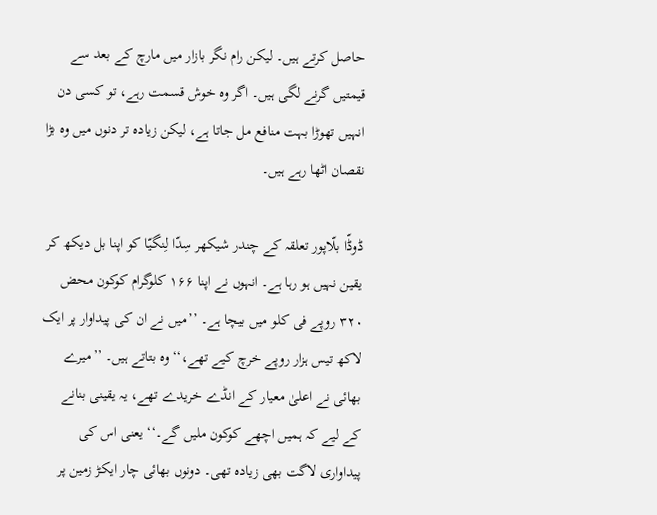حاصل کرتے ہیں۔ لیکن رام نگر بازار میں مارچ کے بعد سے قیمتیں گرنے لگی ہیں۔ اگر وہ خوش قسمت رہے، تو کسی دن انہیں تھوڑا بہت منافع مل جاتا ہے، لیکن زیادہ تر دنوں میں وہ بڑا نقصان اٹھا رہے ہیں۔

ڈوڈّا بلّاپور تعلقہ کے چندر شیکھر سِدّا لِنگیّا کو اپنا بل دیکھ کر یقین نہیں ہو رہا ہے۔ انہوں نے اپنا ۱۶۶ کلوگرام کوکون محض ۳۲۰ روپے فی کلو میں بیچا ہے۔ ’’میں نے ان کی پیداوار پر ایک لاکھ تیس ہزار روپے خرچ کیے تھے،‘‘ وہ بتاتے ہیں۔ ’’میرے بھائی نے اعلیٰ معیار کے انڈے خریدے تھے، یہ یقینی بنانے کے لیے کہ ہمیں اچھے کوکون ملیں گے۔‘‘ یعنی اس کی پیداواری لاگت بھی زیادہ تھی۔ دونوں بھائی چار ایکڑ زمین پر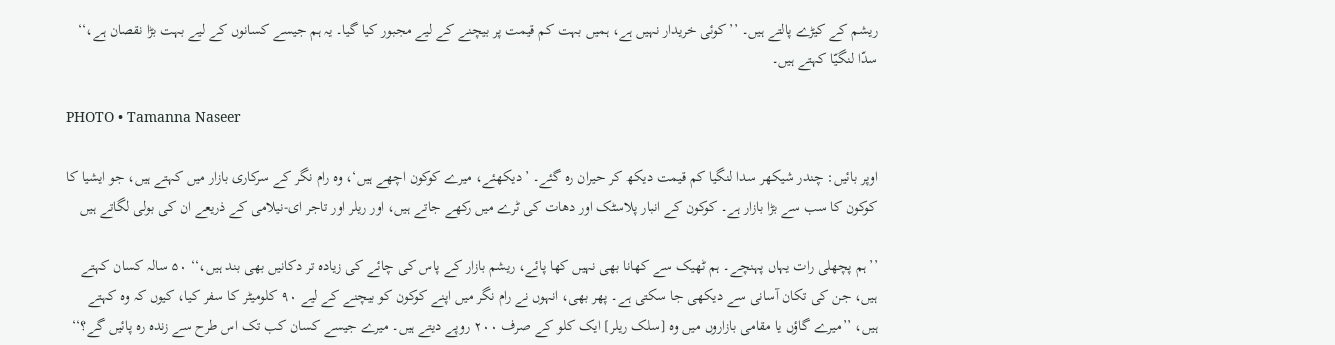ریشم کے کیڑے پالتے ہیں۔ ’’کوئی خریدار نہیں ہے، ہمیں بہت کم قیمت پر بیچنے کے لیے مجبور کیا گیا۔ یہ ہم جیسے کسانوں کے لیے بہت بڑا نقصان ہے،‘‘ سدّا لنگیّا کہتے ہیں۔

PHOTO • Tamanna Naseer

اوپر بائیں: چندر شیکھر سدا لنگیا کم قیمت دیکھ کر حیران رہ گئے۔ ’دیکھئے، میرے کوکون اچھے ہیں‘، وہ رام نگر کے سرکاری بازار میں کہتے ہیں، جو ایشیا کا کوکون کا سب سے بڑا بازار ہے۔ کوکون کے انبار پلاسٹک اور دھات کی ٹرے میں رکھے جاتے ہیں، اور ریلر اور تاجر ای-نیلامی کے ذریعے ان کی بولی لگاتے ہیں

’’ہم پچھلی رات یہاں پہنچے۔ ہم ٹھیک سے کھانا بھی نہیں کھا پائے، ریشم بازار کے پاس کی چائے کی زیادہ تر دکانیں بھی بند ہیں،‘‘ ۵۰ سالہ کسان کہتے ہیں، جن کی تکان آسانی سے دیکھی جا سکتی ہے۔ پھر بھی، انہوں نے رام نگر میں اپنے کوکون کو بیچنے کے لیے ۹۰ کلومیٹر کا سفر کیا، کیوں کہ وہ کہتے ہیں، ’’میرے گاؤں یا مقامی بازاروں میں وہ [سلک ریلر] ایک کلو کے صرف ۲۰۰ روپے دیتے ہیں۔ میرے جیسے کسان کب تک اس طرح سے زندہ رہ پائیں گے؟‘‘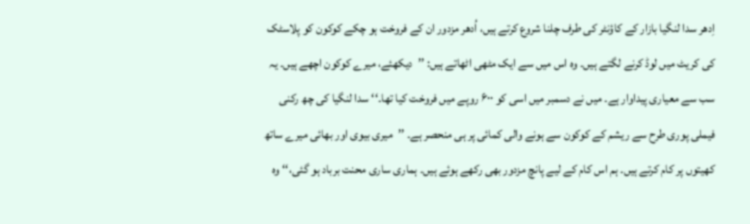اِدھر سدا لنگیا بازار کے کاؤنٹر کی طرف چلنا شروع کرتے ہیں، اُدھر مزدور ان کے فروخت ہو چکے کوکون کو پلاسٹک کی کریٹ میں لوڈ کرنے لگتے ہیں۔ وہ اس میں سے ایک مٹھی اٹھاتے ہیں: ’’دیکھئے، میرے کوکون اچھے ہیں۔ یہ سب سے معیاری پیداوار ہے۔ میں نے دسمبر میں اسی کو ۶۰۰ روپے میں فروخت کیا تھا۔‘‘ سدا لنگیا کی چھ رکنی فیملی پوری طرح سے ریشم کے کوکون سے ہونے والی کمائی پر ہی منحصر ہے۔ ’’میری بیوی اور بھائی میرے ساتھ کھیتوں پر کام کرتے ہیں۔ ہم اس کام کے لیے پانچ مزدور بھی رکھے ہوئے ہیں۔ ہماری ساری محنت برباد ہو گئی،‘‘ وہ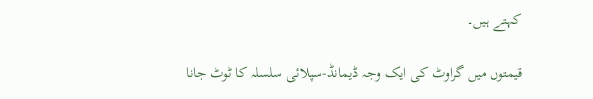کہتے ہیں۔

قیمتوں میں گراوٹ کی ایک وجہ ڈیمانڈ-سپلائی سلسلہ کا ٹوٹ جانا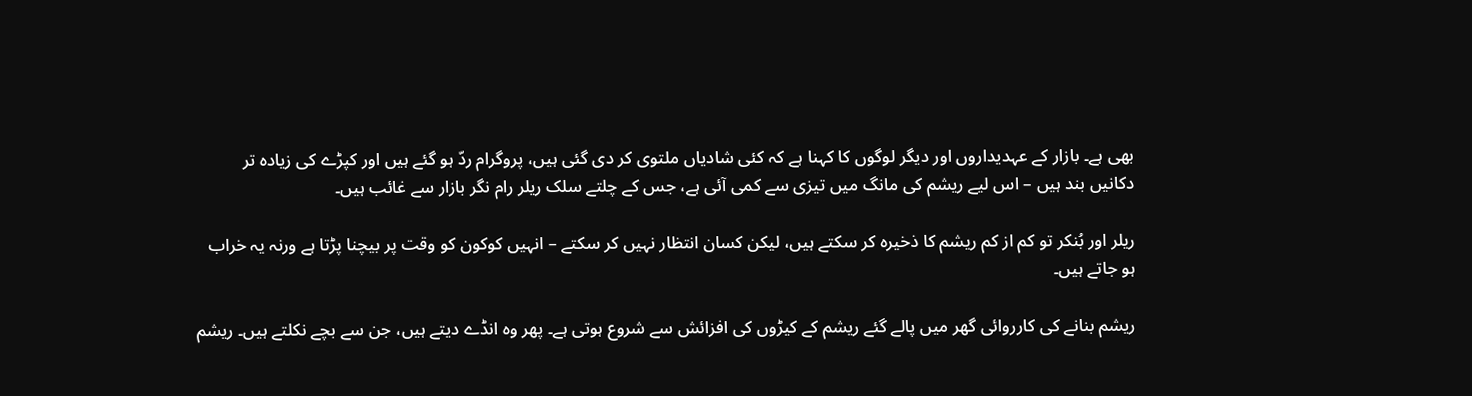بھی ہے۔ بازار کے عہدیداروں اور دیگر لوگوں کا کہنا ہے کہ کئی شادیاں ملتوی کر دی گئی ہیں، پروگرام ردّ ہو گئے ہیں اور کپڑے کی زیادہ تر دکانیں بند ہیں – اس لیے ریشم کی مانگ میں تیزی سے کمی آئی ہے، جس کے چلتے سلک ریلر رام نگر بازار سے غائب ہیں۔

ریلر اور بُنکر تو کم از کم ریشم کا ذخیرہ کر سکتے ہیں، لیکن کسان انتظار نہیں کر سکتے – انہیں کوکون کو وقت پر بیچنا پڑتا ہے ورنہ یہ خراب ہو جاتے ہیں۔

ریشم بنانے کی کارروائی گھر میں پالے گئے ریشم کے کیڑوں کی افزائش سے شروع ہوتی ہے۔ پھر وہ انڈے دیتے ہیں، جن سے بچے نکلتے ہیں۔ ریشم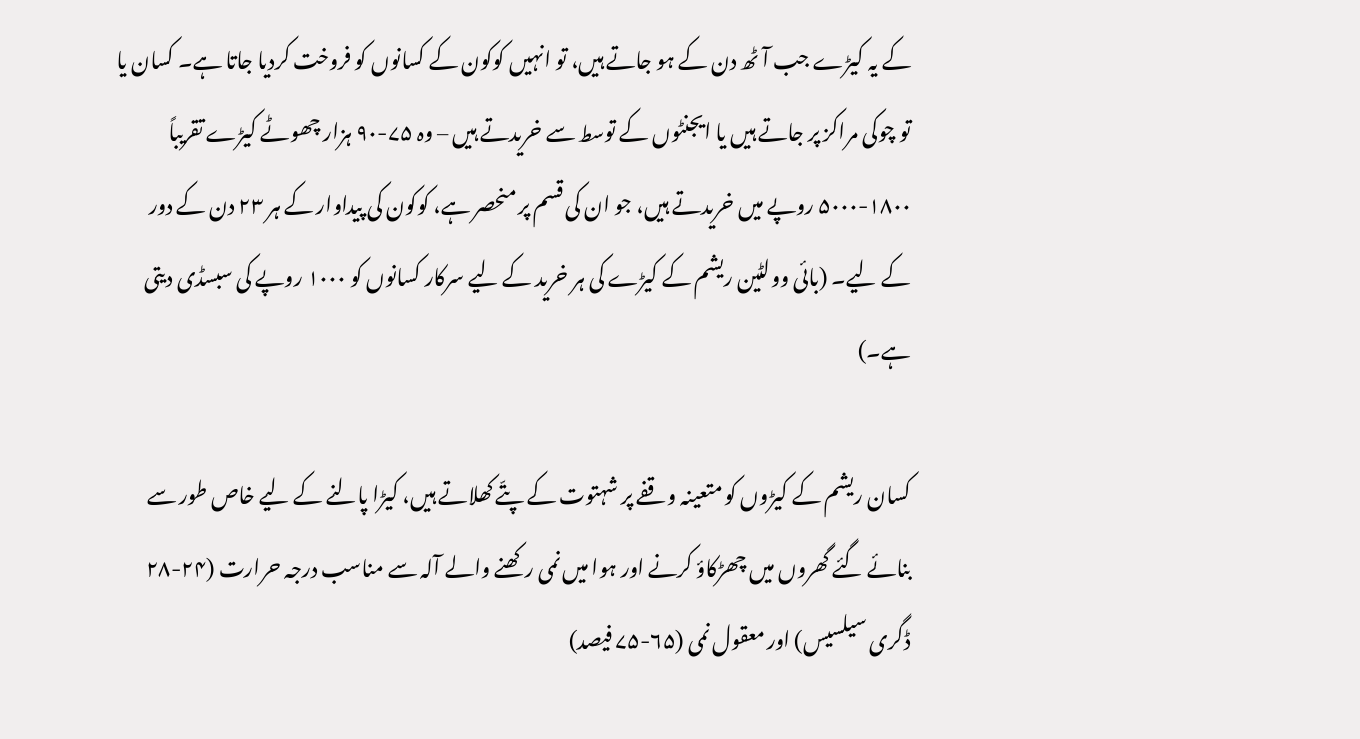کے یہ کیڑے جب آٹھ دن کے ہو جاتے ہیں، تو انہیں کوکون کے کسانوں کو فروخت کردیا جاتا ہے۔ کسان یا تو چوکی مراکز پر جاتے ہیں یا ایجنٹوں کے توسط سے خریدتے ہیں – وہ ۷۵-۹۰ ہزار چھوٹے کیڑے تقریباً ۱۸۰۰-۵۰۰۰ روپے میں خریدتے ہیں، جو ان کی قسم پر منحصر ہے، کوکون کی پیداوار کے ہر ۲۳ دن کے دور کے لیے۔ (بائی وولٹین ریشم کے کیڑے کی ہر خرید کے لیے سرکار کسانوں کو ۱۰۰۰ روپے کی سبسڈی دیتی ہے۔)

کسان ریشم کے کیڑوں کو متعینہ وقفے پر شہتوت کے پتّے کھلاتے ہیں، کیڑا پالنے کے لیے خاص طور سے بنائے گئے گھروں میں چھڑکاؤ کرنے اور ہوا میں نمی رکھنے والے آلہ سے مناسب درجہ حرارت (۲۴-۲۸ ڈگری سیلسیس) اور معقول نمی (۶۵-۷۵ فیصد)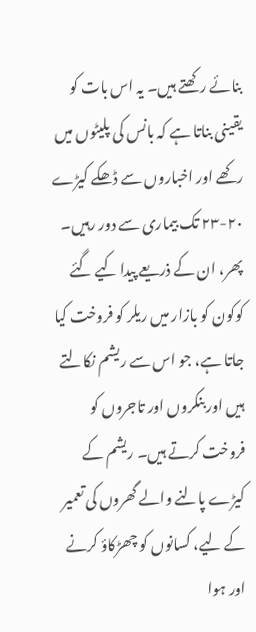بنائے رکھتے ہیں۔ یہ اس بات کو یقینی بناتا ہے کہ بانس کی پلیٹوں میں رکھے اور اخباروں سے ڈھکے کیڑے ۲۰-۲۳ تک بیماری سے دور رہیں۔ پھر، ان کے ذریعے پیدا کیے گئے کوکون کو بازار میں ریلر کو فروخت کیا جاتا ہے، جو اس سے ریشم نکالتے ہیں اور بنکروں اور تاجروں کو فروخت کرتے ہیں۔ ریشم کے کیڑے پالنے والے گھروں کی تعمیر کے لیے، کسانوں کو چھڑکاؤ کرنے اور ہوا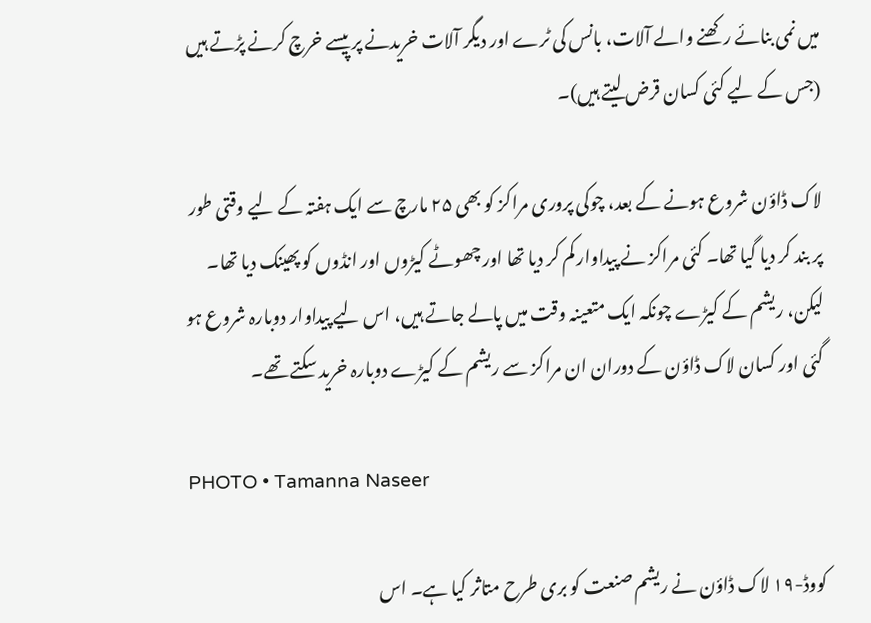میں نمی بنائے رکھنے والے آلات، بانس کی ٹرے اور دیگر آلات خریدنے پر پیسے خرچ کرنے پڑتے ہیں (جس کے لیے کئی کسان قرض لیتے ہیں)۔

لاک ڈاؤن شروع ہونے کے بعد، چوکی پروری مراکز کو بھی ۲۵ مارچ سے ایک ہفتہ کے لیے وقتی طور پر بند کر دیا گیا تھا۔ کئی مراکز نے پیداوار کم کر دیا تھا اور چھوٹے کیڑوں اور انڈوں کو پھینک دیا تھا۔ لیکن، ریشم کے کیڑے چونکہ ایک متعینہ وقت میں پالے جاتے ہیں، اس لیے پیداوار دوبارہ شروع ہو گئی اور کسان لاک ڈاؤن کے دوران ان مراکز سے ریشم کے کیڑے دوبارہ خرید سکتے تھے۔

PHOTO • Tamanna Naseer

کووڈ-۱۹ لاک ڈاؤن نے ریشم صنعت کو بری طرح متاثر کیا ہے۔ اس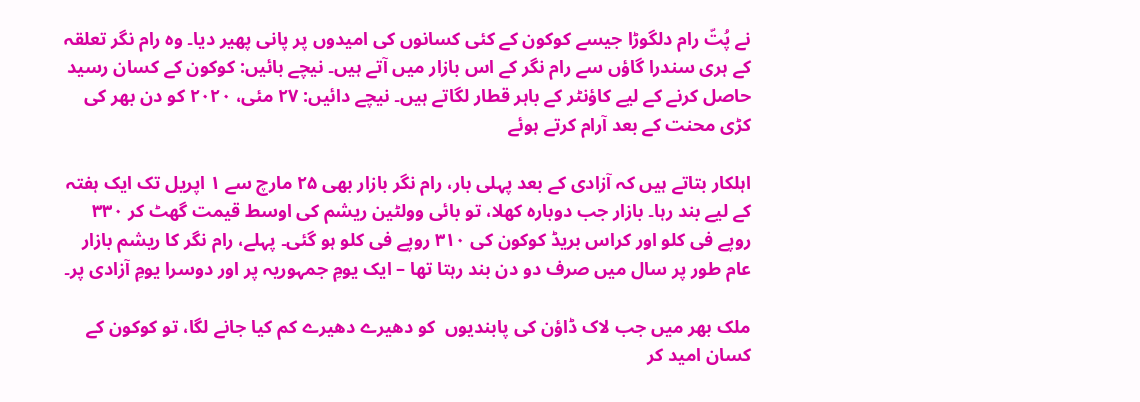نے پُتّ رام دلگوڑا جیسے کوکون کے کئی کسانوں کی امیدوں پر پانی پھیر دیا۔ وہ رام نگر تعلقہ کے ہری سندرا گاؤں سے رام نگر کے اس بازار میں آتے ہیں۔ نیچے بائیں: کوکون کے کسان رسید حاصل کرنے کے لیے کاؤنٹر کے باہر قطار لگاتے ہیں۔ نیچے دائیں: ۲۷ مئی، ۲۰۲۰ کو دن بھر کی کڑی محنت کے بعد آرام کرتے ہوئے

اہلکار بتاتے ہیں کہ آزادی کے بعد پہلی بار، رام نگر بازار بھی ۲۵ مارچ سے ۱ اپریل تک ایک ہفتہ کے لیے بند رہا۔ بازار جب دوبارہ کھلا، تو بائی وولٹین ریشم کی اوسط قیمت گھٹ کر ۳۳۰ روپے فی کلو اور کراس بریڈ کوکون کی ۳۱۰ روپے فی کلو ہو گئی۔ پہلے، رام نگر کا ریشم بازار عام طور پر سال میں صرف دو دن بند رہتا تھا – ایک یومِ جمہوریہ پر اور دوسرا یومِ آزادی پر۔

ملک بھر میں جب لاک ڈاؤن کی پابندیوں  کو دھیرے دھیرے کم کیا جانے لگا، تو کوکون کے کسان امید کر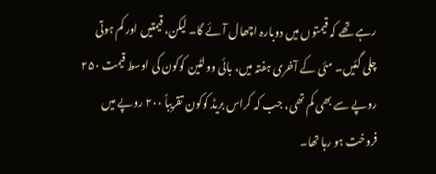رہے تھے کہ قیمتوں میں دوبارہ اچھال آئے گا۔ لیکن، قیمتیں اور کم ہوتی چلی گئیں۔ مئی کے آخری ہفتہ میں، بائی وولٹین کوکون کی اوسط قیمت ۲۵۰ روپے سے بھی کم تھی، جب کہ کراس بریڈ کوکون تقریباً ۲۰۰ روپے میں فروخت ہو رہا تھا۔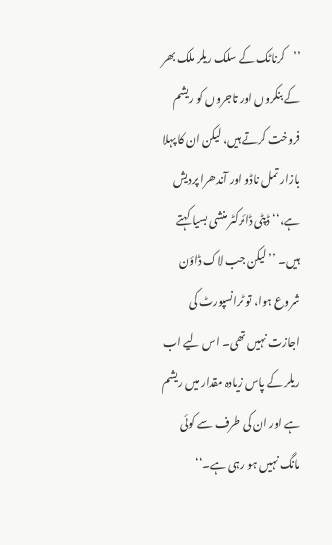’’کرناٹک کے سلک ریلر ملک بھر کے بنکروں اور تاجروں کو ریشم فروخت کرتے ہیں، لیکن ان کا پہلا بازار تمل ناڈو اور آندھرا پردیش ہے،‘‘ ڈپٹی ڈائرکٹر منشی بسیا کہتے ہیں۔ ’’لیکن جب لاک ڈاؤن شروع ہوا، تو ٹرانسپورٹ کی اجازت نہیں تھی۔ اس لیے اب ریلر کے پاس زیادہ مقدار میں ریشم ہے اور ان کی طرف سے کوئی مانگ نہیں ہو رہی ہے۔‘‘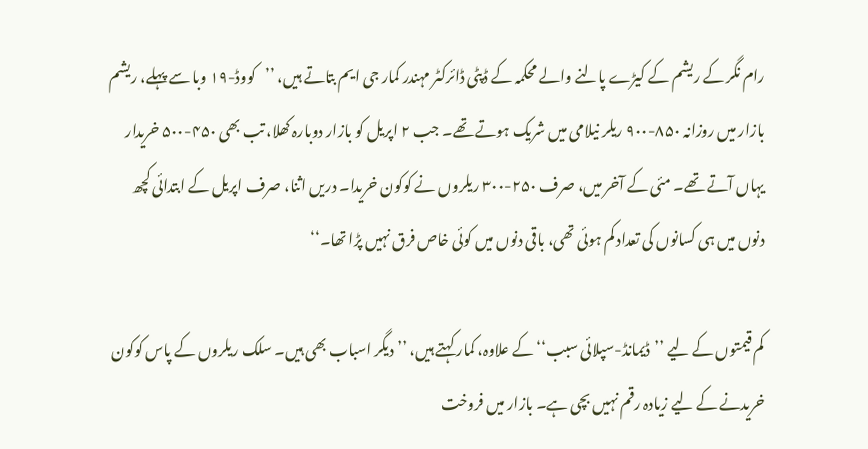رام نگر کے ریشم کے کیڑے پالنے والے محکمہ کے ڈپٹی ڈائرکٹر مہندر کمار جی ایم بتاتے ہیں، ’’کووڈ-۱۹ وبا سے پہلے، ریشم بازار میں روزانہ ۸۵۰-۹۰۰ ریلر نیلامی میں شریک ہوتے تھے۔ جب ۲ اپریل کو بازار دوبارہ کھلا، تب بھی ۴۵۰-۵۰۰ خریدار یہاں آتے تھے۔ مئی کے آخر میں، صرف ۲۵۰-۳۰۰ ریلروں نے کوکون خریدا۔ دریں اثنا، صرف اپریل کے ابتدائی کچھ دنوں میں ہی کسانوں کی تعداد کم ہوئی تھی، باقی دنوں میں کوئی خاص فرق نہیں پڑا تھا۔‘‘

کم قیمتوں کے لیے ’’ڈیمانڈ-سپلائی سبب‘‘ کے علاوہ، کمار کہتے ہیں، ’’دیگر اسباب بھی ہیں۔ سلک ریلروں کے پاس کوکون خریدنے کے لیے زیادہ رقم نہیں بچی ہے۔ بازار میں فروخت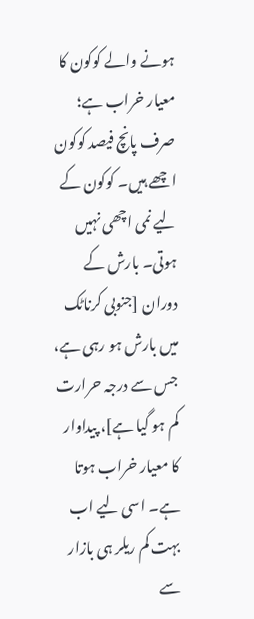ہونے والے کوکون کا معیار خراب ہے؛ صرف پانچ فیصد کوکون اچھے ہیں۔ کوکون کے لیے نمی اچھی نہیں ہوتی۔ بارش کے دوران [جنوبی کرناٹک میں بارش ہو رہی ہے، جس سے درجہ حرارت کم ہو گیا ہے]، پیداوار کا معیار خراب ہوتا ہے۔ اسی لیے اب بہت کم ریلر ہی بازار سے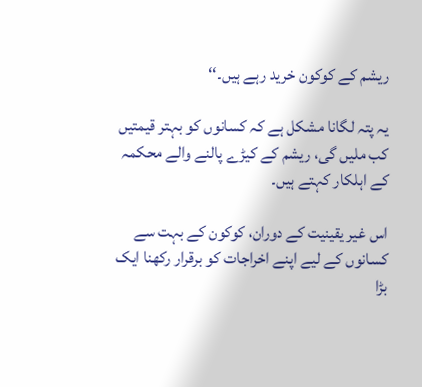ریشم کے کوکون خرید رہے ہیں۔‘‘

یہ پتہ لگانا مشکل ہے کہ کسانوں کو بہتر قیمتیں کب ملیں گی، ریشم کے کیڑے پالنے والے محکمہ کے اہلکار کہتے ہیں۔

اس غیر یقینیت کے دوران، کوکون کے بہت سے کسانوں کے لیے اپنے اخراجات کو برقرار رکھنا ایک بڑا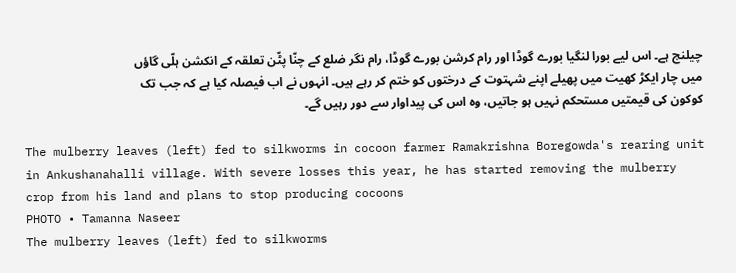چیلنج ہے۔ اس لیے بورا لنگیا بورے گوڈا اور رام کرشن بورے گوڈا، رام نگر ضلع کے چنّا پٹّن تعلقہ کے انکشن ہلّی گاؤں میں چار ایکڑ کھیت میں پھیلے اپنے شہتوت کے درختوں کو ختم کر رہے ہیں۔ انہوں نے اب فیصلہ کیا ہے کہ جب تک کوکون کی قیمتیں مستحکم نہیں ہو جاتیں، وہ اس کی پیداوار سے دور رہیں گے۔

The mulberry leaves (left) fed to silkworms in cocoon farmer Ramakrishna Boregowda's rearing unit in Ankushanahalli village. With severe losses this year, he has started removing the mulberry crop from his land and plans to stop producing cocoons
PHOTO • Tamanna Naseer
The mulberry leaves (left) fed to silkworms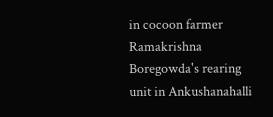in cocoon farmer Ramakrishna Boregowda's rearing unit in Ankushanahalli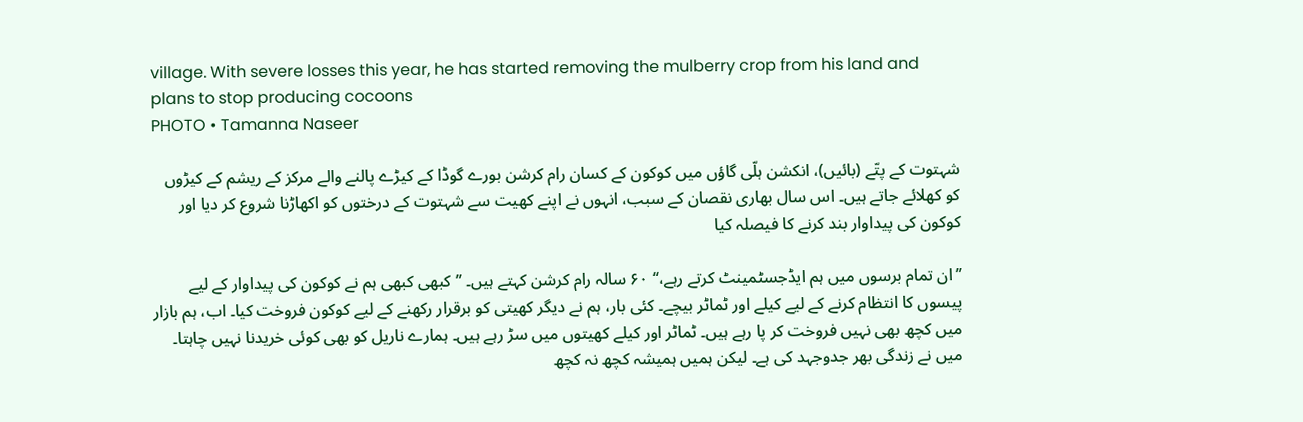village. With severe losses this year, he has started removing the mulberry crop from his land and plans to stop producing cocoons
PHOTO • Tamanna Naseer

شہتوت کے پتّے (بائیں)، انکشن ہلّی گاؤں میں کوکون کے کسان رام کرشن بورے گوڈا کے کیڑے پالنے والے مرکز کے ریشم کے کیڑوں کو کھلائے جاتے ہیں۔ اس سال بھاری نقصان کے سبب، انہوں نے اپنے کھیت سے شہتوت کے درختوں کو اکھاڑنا شروع کر دیا اور کوکون کی پیداوار بند کرنے کا فیصلہ کیا

’’ان تمام برسوں میں ہم ایڈجسٹمینٹ کرتے رہے،‘‘ ۶۰ سالہ رام کرشن کہتے ہیں۔ ’’کبھی کبھی ہم نے کوکون کی پیداوار کے لیے پیسوں کا انتظام کرنے کے لیے کیلے اور ٹماٹر بیچے۔ کئی بار، ہم نے دیگر کھیتی کو برقرار رکھنے کے لیے کوکون فروخت کیا۔ اب، ہم بازار میں کچھ بھی نہیں فروخت کر پا رہے ہیں۔ ٹماٹر اور کیلے کھیتوں میں سڑ رہے ہیں۔ ہمارے ناریل کو بھی کوئی خریدنا نہیں چاہتا۔ میں نے زندگی بھر جدوجہد کی ہے۔ لیکن ہمیں ہمیشہ کچھ نہ کچھ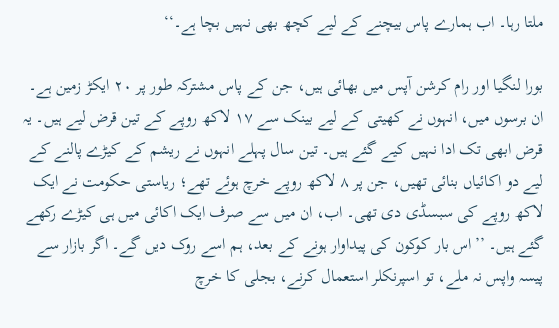ملتا رہا۔ اب ہمارے پاس بیچنے کے لیے کچھ بھی نہیں بچا ہے۔‘‘

بورا لنگیا اور رام کرشن آپس میں بھائی ہیں، جن کے پاس مشترکہ طور پر ۲۰ ایکڑ زمین ہے۔ ان برسوں میں، انہوں نے کھیتی کے لیے بینک سے ۱۷ لاکھ روپے کے تین قرض لیے ہیں۔ یہ قرض ابھی تک ادا نہیں کیے گئے ہیں۔ تین سال پہلے انہوں نے ریشم کے کیڑے پالنے کے لیے دو اکائیاں بنائی تھیں، جن پر ۸ لاکھ روپے خرچ ہوئے تھے؛ ریاستی حکومت نے ایک لاکھ روپے کی سبسڈی دی تھی۔ اب، ان میں سے صرف ایک اکائی میں ہی کیڑے رکھے گئے ہیں۔ ’’اس بار کوکون کی پیداوار ہونے کے بعد، ہم اسے روک دیں گے۔ اگر بازار سے پیسہ واپس نہ ملے، تو اسپرنکلر استعمال کرنے، بجلی کا خرچ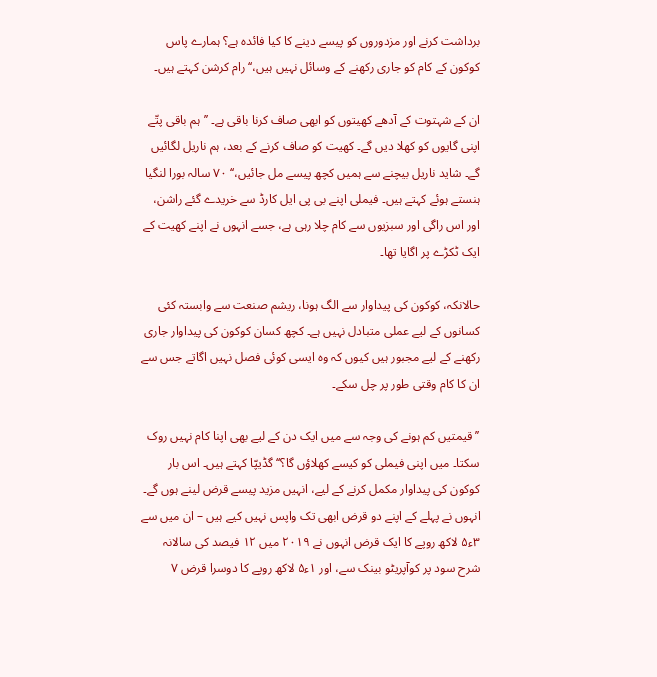برداشت کرنے اور مزدوروں کو پیسے دینے کا کیا فائدہ ہے؟ ہمارے پاس کوکون کے کام کو جاری رکھنے کے وسائل نہیں ہیں،‘‘ رام کرشن کہتے ہیں۔

ان کے شہتوت کے آدھے کھیتوں کو ابھی صاف کرنا باقی ہے۔ ’’ہم باقی پتّے اپنی گایوں کو کھلا دیں گے۔ کھیت کو صاف کرنے کے بعد، ہم ناریل لگائیں گے۔ شاید ناریل بیچنے سے ہمیں کچھ پیسے مل جائیں،‘‘ ۷۰ سالہ بورا لنگیا ہنستے ہوئے کہتے ہیں۔ فیملی اپنے بی پی ایل کارڈ سے خریدے گئے راشن، اور اس راگی اور سبزیوں سے کام چلا رہی ہے، جسے انہوں نے اپنے کھیت کے ایک ٹکڑے پر اگایا تھا۔

حالانکہ، کوکون کی پیداوار سے الگ ہونا، ریشم صنعت سے وابستہ کئی کسانوں کے لیے عملی متبادل نہیں ہے۔ کچھ کسان کوکون کی پیداوار جاری رکھنے کے لیے مجبور ہیں کیوں کہ وہ ایسی کوئی فصل نہیں اگاتے جس سے ان کا کام وقتی طور پر چل سکے۔

’’قیمتیں کم ہونے کی وجہ سے میں ایک دن کے لیے بھی اپنا کام نہیں روک سکتا۔ میں اپنی فیملی کو کیسے کھلاؤں گا؟‘‘ گڈیپّا کہتے ہیں۔ اس بار کوکون کی پیداوار مکمل کرنے کے لیے، انہیں مزید پیسے قرض لینے ہوں گے۔ انہوں نے پہلے کے اپنے دو قرض ابھی تک واپس نہیں کیے ہیں – ان میں سے ۳ء۵ لاکھ روپے کا ایک قرض انہوں نے ۲۰۱۹ میں ۱۲ فیصد کی سالانہ شرح سود پر کوآپریٹو بینک سے، اور ۱ء۵ لاکھ روپے کا دوسرا قرض ۷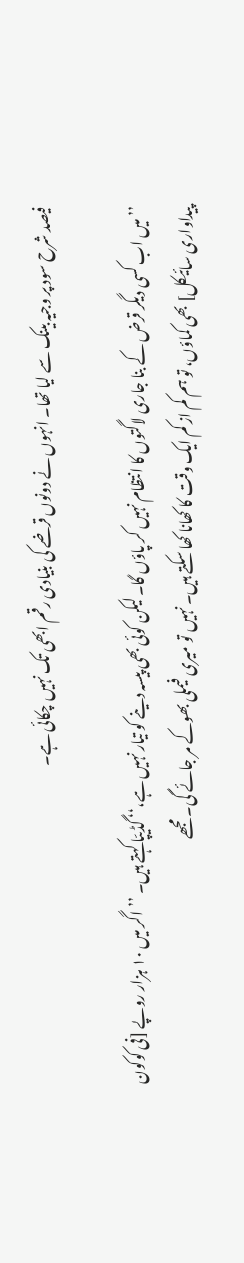فیصد شرح سود پر وجیہ بینک سے لیا تھا۔ انہوں نے دونوں قرضے کی بنیادی رقم ابھی تک نہیں چکائی ہے۔

’’میں اب کسی دیگر قرض کے بنا جاری لاگتوں کا انتظام نہیں کر پاؤں گا۔ لیکن کوئی بھی پیسہ دینے کو تیار نہیں ہے،‘‘ گڈیپّا کہتے ہیں۔ ’’اگر میں ۱۰ ہزار روپے [فی کوکون پیداواری سائیکل] بھی کماؤں، تو ہم کم از کم ایک وقت کا کھانا کھا سکتے ہیں۔ نہیں تو میری فیملی بھوکے مر جائے گی۔ مجھے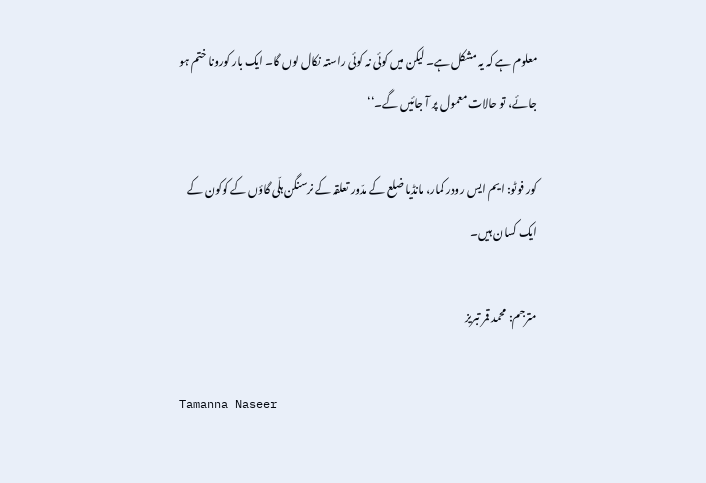معلوم ہے کہ یہ مشکل ہے۔ لیکن میں کوئی نہ کوئی راستہ نکال لوں گا۔ ایک بار کورونا ختم ہو جائے، تو حالات معمول پر آ جائیں گے۔‘‘

کور فوٹو: ایم ایس رودر کمار، مانڈیا ضلع کے مدّور تعلقہ کے نرسنگن ہلّی گاؤں کے کوکون کے ایک کسان ہیں۔

مترجم: محمد قمر تبریز

Tamanna Naseer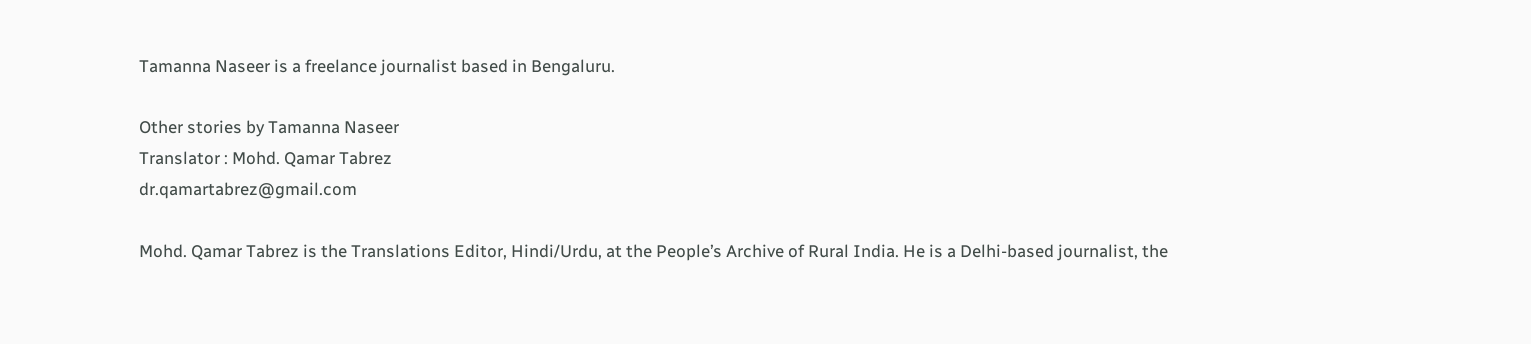Tamanna Naseer is a freelance journalist based in Bengaluru.

Other stories by Tamanna Naseer
Translator : Mohd. Qamar Tabrez
dr.qamartabrez@gmail.com

Mohd. Qamar Tabrez is the Translations Editor, Hindi/Urdu, at the People’s Archive of Rural India. He is a Delhi-based journalist, the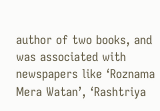author of two books, and was associated with newspapers like ‘Roznama Mera Watan’, ‘Rashtriya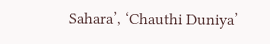Sahara’, ‘Chauthi Duniya’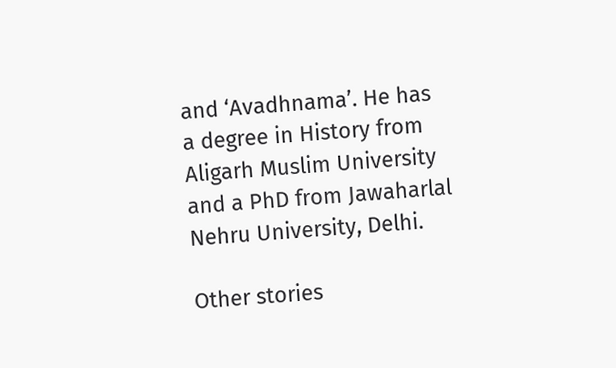and ‘Avadhnama’. He has a degree in History from Aligarh Muslim University and a PhD from Jawaharlal Nehru University, Delhi.

Other stories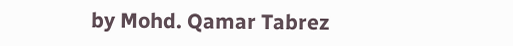by Mohd. Qamar Tabrez